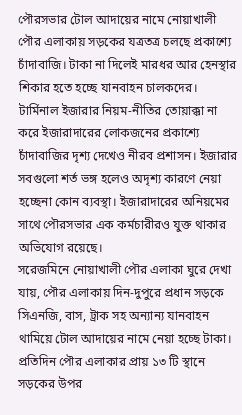পৌরসভার টোল আদায়ের নামে নোয়াখালী পৌর এলাকায় সড়কের যত্রতত্র চলছে প্রকাশ্যে চাঁদাবাজি। টাকা না দিলেই মারধর আর হেনস্থার শিকার হতে হচ্ছে যানবাহন চালকদের। টার্মিনাল ইজারার নিয়ম-নীতির তোয়াক্কা না করে ইজারাদারের লোকজনের প্রকাশ্যে চাঁদাবাজির দৃশ্য দেখেও নীরব প্রশাসন। ইজারার সবগুলো শর্ত ভঙ্গ হলেও অদৃশ্য কারণে নেয়া হচ্ছেনা কোন ব্যবস্থা। ইজারাদারের অনিয়মের সাথে পৌরসভার এক কর্মচারীরও যুক্ত থাকার অভিযোগ রয়েছে।
সরেজমিনে নোয়াখালী পৌর এলাকা ঘুরে দেখা যায়, পৌর এলাকায় দিন-দুপুরে প্রধান সড়কে সিএনজি, বাস, ট্রাক সহ অন্যান্য যানবাহন থামিয়ে টোল আদায়ের নামে নেয়া হচ্ছে টাকা। প্রতিদিন পৌর এলাকার প্রায় ১৩ টি স্থানে সড়কের উপর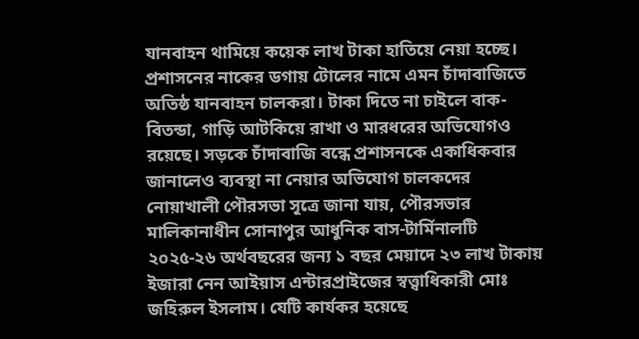যানবাহন থামিয়ে কয়েক লাখ টাকা হাতিয়ে নেয়া হচ্ছে। প্রশাসনের নাকের ডগায় টোলের নামে এমন চাঁদাবাজিতে অতিষ্ঠ যানবাহন চালকরা। টাকা দিতে না চাইলে বাক-বিতন্ডা, গাড়ি আটকিয়ে রাখা ও মারধরের অভিযোগও রয়েছে। সড়কে চাঁদাবাজি বন্ধে প্রশাসনকে একাধিকবার জানালেও ব্যবস্থা না নেয়ার অভিযোগ চালকদের
নোয়াখালী পৌরসভা সূত্রে জানা যায়, পৌরসভার মালিকানাধীন সোনাপুর আধুনিক বাস-টার্মিনালটি ২০২৫-২৬ অর্থবছরের জন্য ১ বছর মেয়াদে ২৩ লাখ টাকায় ইজারা নেন আইয়াস এন্টারপ্রাইজের স্বত্ত্বাধিকারী মোঃ জহিরুল ইসলাম। যেটি কার্যকর হয়েছে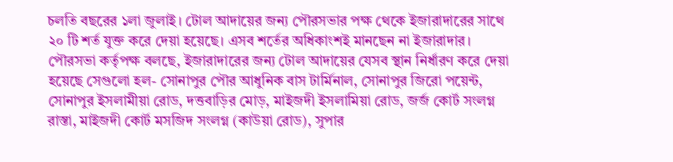চলতি বছরের ১লা জুলাই। টোল আদায়ের জন্য পৌরসভার পক্ষ থেকে ইজারাদারের সাথে ২০ টি শর্ত যুক্ত করে দেয়া হয়েছে। এসব শর্তের অধিকাংশই মানছেন না ইজারাদার।
পৌরসভা কর্তৃপক্ষ বলছে, ইজারাদারের জন্য টোল আদায়ের যেসব স্থান নির্ধারণ করে দেয়া হয়েছে সেগুলো হল- সোনাপুর পৌর আধুনিক বাস টার্মিনাল, সোনাপুর জিরো পয়েন্ট, সোনাপুর ইসলামীয়া রোড, দত্তবাড়ির মোড়, মাইজদী ইসলামিয়া রোড, জর্জ কোর্ট সংলগ্ন রাস্তা, মাইজদী কোর্ট মসজিদ সংলগ্ন (কাউয়া রোড), সুপার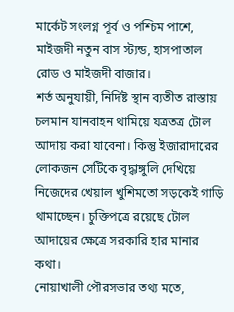মার্কেট সংলগ্ন পূর্ব ও পশ্চিম পাশে, মাইজদী নতুন বাস স্ট্যন্ড, হাসপাতাল রোড ও মাইজদী বাজার।
শর্ত অনুযায়ী, নির্দিষ্ট স্থান ব্যতীত রাস্তায় চলমান যানবাহন থামিয়ে যত্রতত্র টোল আদায় করা যাবেনা। কিন্তু ইজারাদারের লোকজন সেটিকে বৃদ্ধাঙ্গুলি দেখিয়ে নিজেদের খেয়াল খুশিমতো সড়কেই গাড়ি থামাচ্ছেন। চুক্তিপত্রে রয়েছে টোল আদায়ের ক্ষেত্রে সরকারি হার মানার কথা।
নোয়াখালী পৌরসভার তথ্য মতে,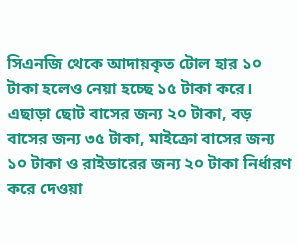সিএনজি থেকে আদায়কৃত টোল হার ১০ টাকা হলেও নেয়া হচ্ছে ১৫ টাকা করে। এছাড়া ছোট বাসের জন্য ২০ টাকা, বড় বাসের জন্য ৩৫ টাকা, মাইক্রো বাসের জন্য ১০ টাকা ও রাইডারের জন্য ২০ টাকা নির্ধারণ করে দেওয়া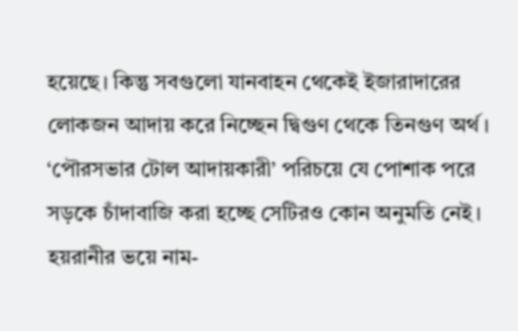হয়েছে। কিন্তু সবগুলো যানবাহন থেকেই ইজারাদারের লোকজন আদায় করে নিচ্ছেন দ্বিগুণ থেকে তিনগুণ অর্থ। ‘পৌরসভার টোল আদায়কারী’ পরিচয়ে যে পোশাক পরে সড়কে চাঁদাবাজি করা হচ্ছে সেটিরও কোন অনুমতি নেই।
হয়রানীর ভয়ে নাম-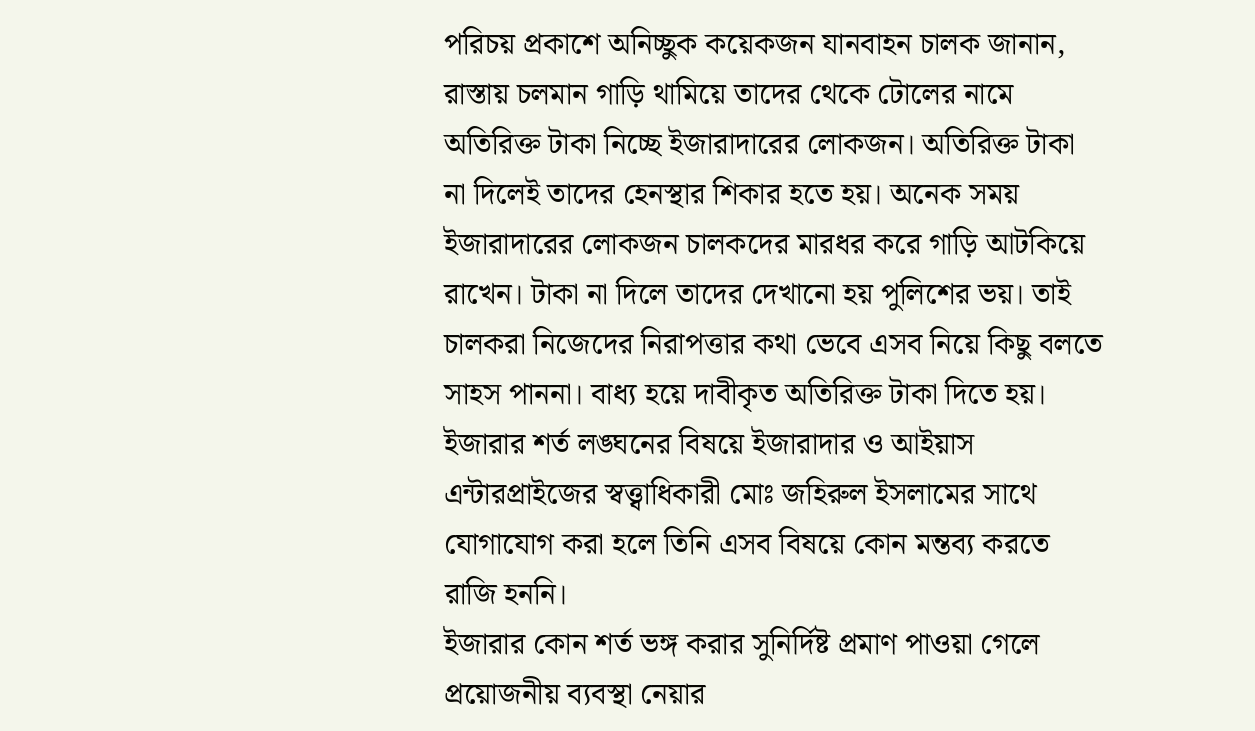পরিচয় প্রকাশে অনিচ্ছুক কয়েকজন যানবাহন চালক জানান, রাস্তায় চলমান গাড়ি থামিয়ে তাদের থেকে টোলের নামে অতিরিক্ত টাকা নিচ্ছে ইজারাদারের লোকজন। অতিরিক্ত টাকা না দিলেই তাদের হেনস্থার শিকার হতে হয়। অনেক সময় ইজারাদারের লোকজন চালকদের মারধর করে গাড়ি আটকিয়ে রাখেন। টাকা না দিলে তাদের দেখানো হয় পুলিশের ভয়। তাই চালকরা নিজেদের নিরাপত্তার কথা ভেবে এসব নিয়ে কিছু বলতে সাহস পাননা। বাধ্য হয়ে দাবীকৃত অতিরিক্ত টাকা দিতে হয়।
ইজারার শর্ত লঙ্ঘনের বিষয়ে ইজারাদার ও আইয়াস এন্টারপ্রাইজের স্বত্ত্বাধিকারী মোঃ জহিরুল ইসলামের সাথে যোগাযোগ করা হলে তিনি এসব বিষয়ে কোন মন্তব্য করতে রাজি হননি।
ইজারার কোন শর্ত ভঙ্গ করার সুনির্দিষ্ট প্রমাণ পাওয়া গেলে প্রয়োজনীয় ব্যবস্থা নেয়ার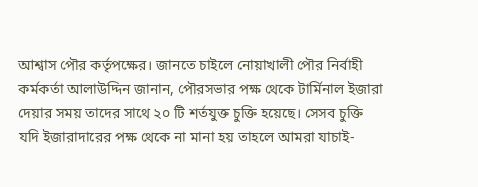আশ্বাস পৌর কর্তৃপক্ষের। জানতে চাইলে নোয়াখালী পৌর নির্বাহী কর্মকর্তা আলাউদ্দিন জানান, পৌরসভার পক্ষ থেকে টার্মিনাল ইজারা দেয়ার সময় তাদের সাথে ২০ টি শর্তযুক্ত চুক্তি হয়েছে। সেসব চুক্তি যদি ইজারাদারের পক্ষ থেকে না মানা হয় তাহলে আমরা যাচাই-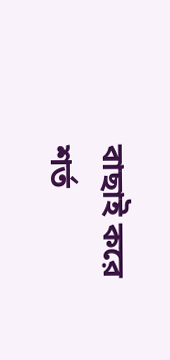বাছাই করে শর্ত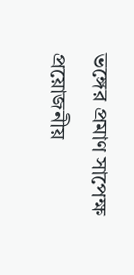ভঙ্গের প্রমাণ সাপেক্ষ প্রয়োজনীয়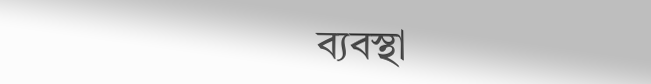ব্যবস্থা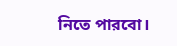নিতে পারবো।